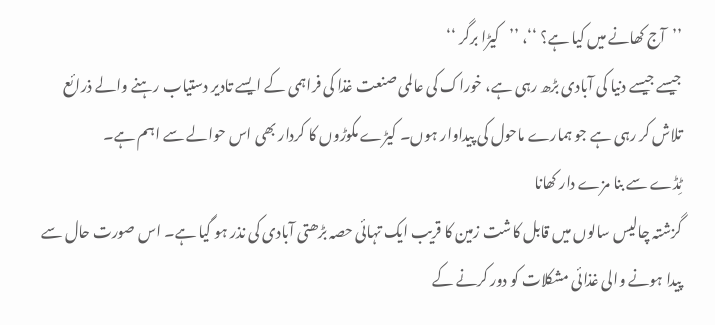’’آج کھانے میں کیا ہے؟ ‘‘، ’’کیڑا برگر ‘‘
جیسے جیسے دنیا کی آبادی بڑھ رہی ہے، خوراک کی عالمی صنعت غذا کی فراہمی کے ایسے تادیر دستیاب رہنے والے ذرائع تلاش کر رہی ہے جو ہمارے ماحول کی پیداوار ہوں۔ کیڑے مکوڑوں کا کردار بھی اس حوالے سے اہم ہے۔
ٹِڈے سے بنا مزے دار کھانا
گزشتہ چالیس سالوں میں قابل کاشت زمین کا قریب ایک تہائی حصہ بڑھتی آبادی کی نذر ہو گیا ہے۔ اس صورت حال سے پیدا ہونے والی غذائی مشکلات کو دور کرنے کے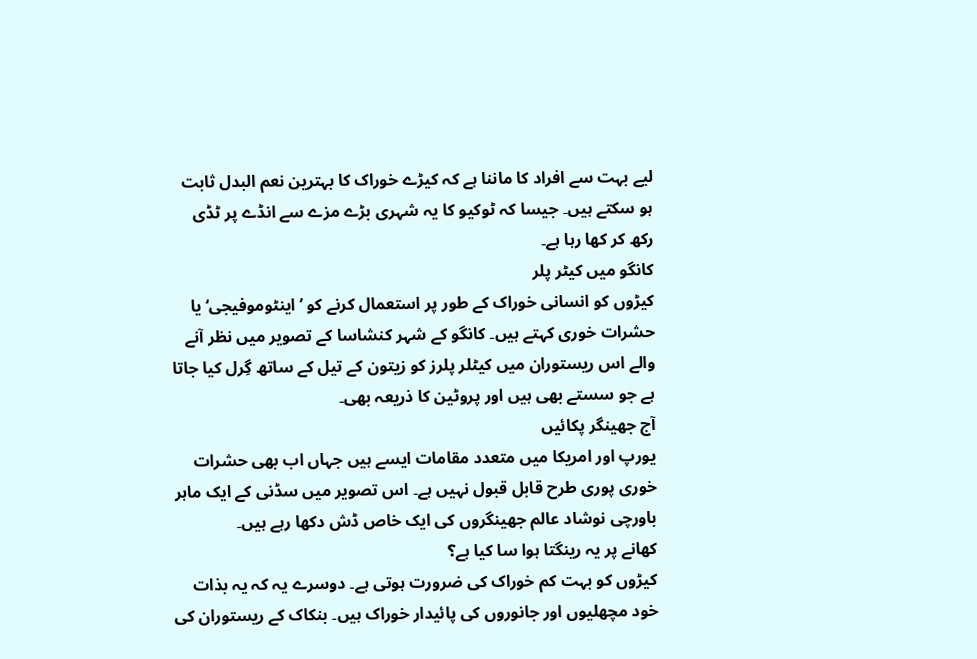لیے بہت سے افراد کا ماننا ہے کہ کیڑے خوراک کا بہترین نعم البدل ثابت ہو سکتے ہیں۔ جیسا کہ ٹوکیو کا یہ شہری بڑے مزے سے انڈے پر ٹڈی رکھ کر کھا رہا ہے۔
کانگو میں کیٹر پلر
کیڑوں کو انسانی خوراک کے طور پر استعمال کرنے کو ’اینٹوموفیجی‘ یا حشرات خوری کہتے ہیں۔ کانگو کے شہر کنشاسا کے تصویر میں نظر آنے والے اس ریستوران میں کیٹلر پلرز کو زیتون کے تیل کے ساتھ گِرل کیا جاتا ہے جو سستے بھی ہیں اور پروٹین کا ذریعہ بھی۔
آج جھینگر پکائیں
یورپ اور امریکا میں متعدد مقامات ایسے ہیں جہاں اب بھی حشرات خوری پوری طرح قابل قبول نہیں ہے۔ اس تصویر میں سڈنی کے ایک ماہر باورچی نوشاد عالم جھینگروں کی ایک خاص ڈش دکھا رہے ہیں۔
کھانے پر یہ رینگتا ہوا سا کیا ہے؟
کیڑوں کو بہت کم خوراک کی ضرورت ہوتی ہے۔ دوسرے یہ کہ یہ بذات خود مچھلیوں اور جانوروں کی پائیدار خوراک ہیں۔ بنکاک کے ریستوران کی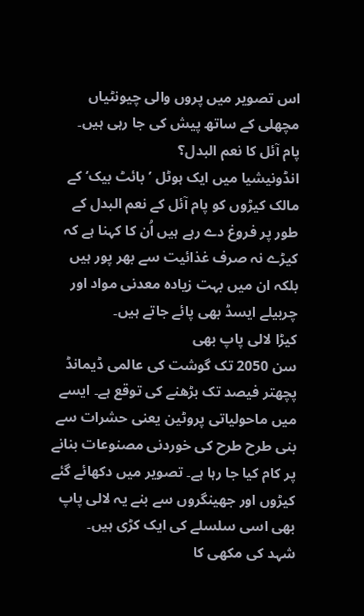اس تصویر میں پروں والی چیونٹیاں مچھلی کے ساتھ پیش کی جا رہی ہیں۔
پام آئل کا نعم البدل؟
انڈونیشیا میں ایک ہوٹل ’ بائٹ بیک‘ کے مالک کیڑوں کو پام آئل کے نعم البدل کے طور پر فروغ دے رہے ہیں اُن کا کہنا ہے کہ کیڑے نہ صرف غذائیت سے بھر پور ہیں بلکہ ان میں بہت زیادہ معدنی مواد اور چربیلے ایسڈ بھی پائے جاتے ہیں۔
کیڑا لالی پاپ بھی
سن 2050 تک گوشت کی عالمی ڈیمانڈ پچھتر فیصد تک بڑھنے کی توقع ہے۔ ایسے میں ماحولیاتی پروٹین یعنی حشرات سے بنی طرح طرح کی خوردنی مصنوعات بنانے پر کام کیا جا رہا ہے۔ تصویر میں دکھائے گئے کیڑوں اور جھینگروں سے بنے یہ لالی پاپ بھی اسی سلسلے کی ایک کڑی ہیں۔
شہد کی مکھی کا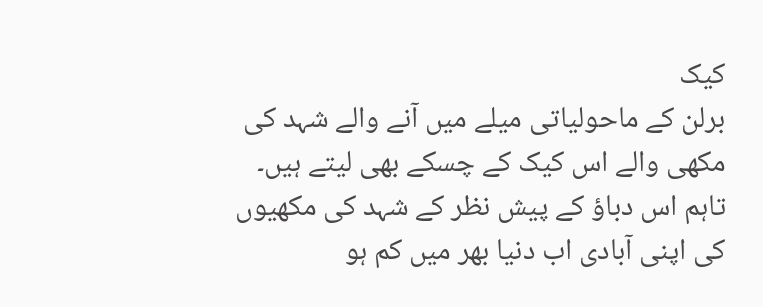کیک
برلن کے ماحولیاتی میلے میں آنے والے شہد کی مکھی والے اس کیک کے چسکے بھی لیتے ہیں۔ تاہم اس دباؤ کے پیش نظر کے شہد کی مکھیوں کی اپنی آبادی اب دنیا بھر میں کم ہو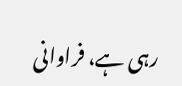رہی ہے، فراوانی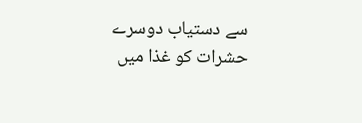سے دستیاب دوسرے حشرات کو غذا میں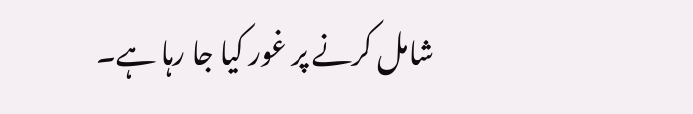شامل کرنے پر غور کیا جا رہا ہے۔